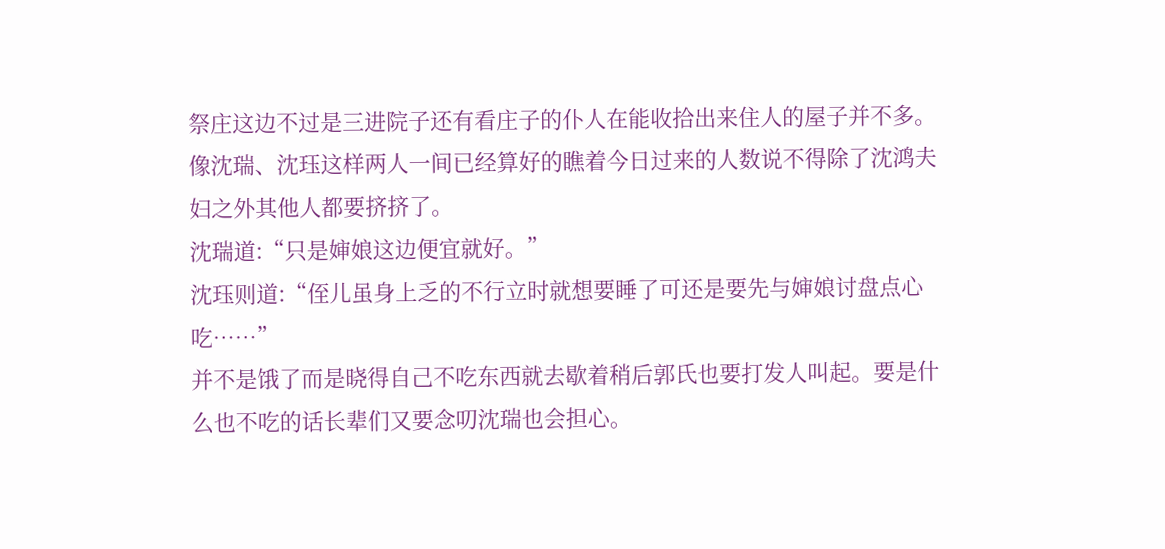祭庄这边不过是三进院子还有看庄子的仆人在能收拾出来住人的屋子并不多。像沈瑞、沈珏这样两人一间已经算好的瞧着今日过来的人数说不得除了沈鸿夫妇之外其他人都要挤挤了。
沈瑞道:“只是婶娘这边便宜就好。”
沈珏则道:“侄儿虽身上乏的不行立时就想要睡了可还是要先与婶娘讨盘点心吃……”
并不是饿了而是晓得自己不吃东西就去歇着稍后郭氏也要打发人叫起。要是什么也不吃的话长辈们又要念叨沈瑞也会担心。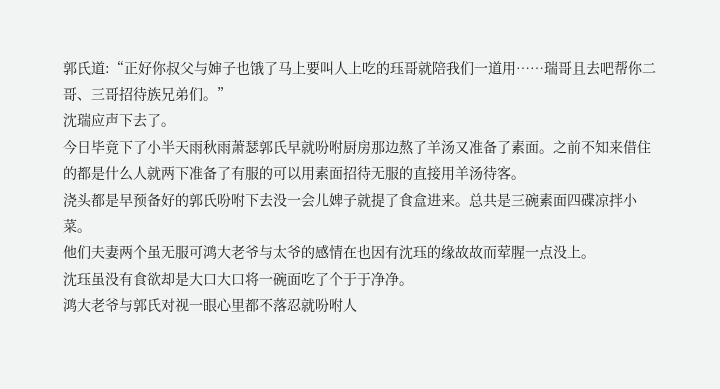郭氏道:“正好你叔父与婶子也饿了马上要叫人上吃的珏哥就陪我们一道用……瑞哥且去吧帮你二哥、三哥招待族兄弟们。”
沈瑞应声下去了。
今日毕竟下了小半天雨秋雨萧瑟郭氏早就吩咐厨房那边熬了羊汤又准备了素面。之前不知来借住的都是什么人就两下准备了有服的可以用素面招待无服的直接用羊汤待客。
浇头都是早预备好的郭氏吩咐下去没一会儿婢子就提了食盒进来。总共是三碗素面四碟凉拌小菜。
他们夫妻两个虽无服可鸿大老爷与太爷的感情在也因有沈珏的缘故故而荤腥一点没上。
沈珏虽没有食欲却是大口大口将一碗面吃了个于于净净。
鸿大老爷与郭氏对视一眼心里都不落忍就吩咐人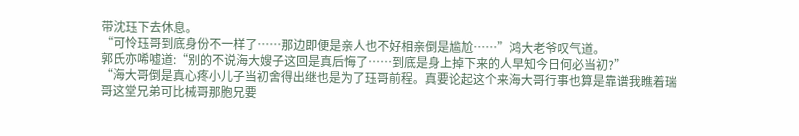带沈珏下去休息。
“可怜珏哥到底身份不一样了……那边即便是亲人也不好相亲倒是尴尬……”鸿大老爷叹气道。
郭氏亦唏嘘道:“别的不说海大嫂子这回是真后悔了……到底是身上掉下来的人早知今日何必当初?”
“海大哥倒是真心疼小儿子当初舍得出继也是为了珏哥前程。真要论起这个来海大哥行事也算是靠谱我瞧着瑞哥这堂兄弟可比械哥那胞兄要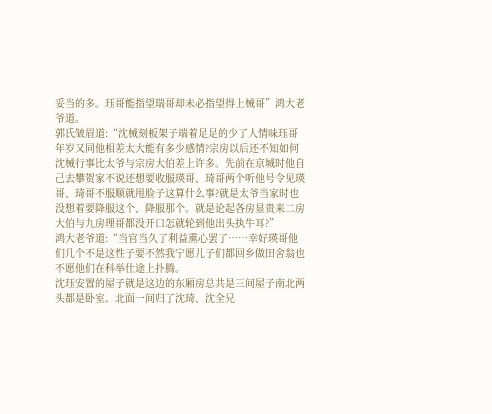妥当的多。珏哥能指望瑞哥却未必指望得上械哥”鸿大老爷道。
郭氏皱眉道:“沈械刻板架子端着足足的少了人情味珏哥年岁又同他相差太大能有多少感情?宗房以后还不知如何沈械行事比太爷与宗房大伯差上许多。先前在京城时他自己去攀贺家不说还想要收服瑛哥、琦哥两个听他号令见瑛哥、琦哥不服顺就甩脸子这算什么事?就是太爷当家时也没想着要降服这个、降服那个。就是论起各房显贵来二房大伯与九房理哥都没开口怎就轮到他出头执牛耳?”
鸿大老爷道:“当官当久了利益熏心罢了……幸好瑛哥他们几个不是这性子要不然我宁愿儿子们都回乡做田舍翁也不愿他们在科举仕途上扑腾。
沈珏安置的屋子就是这边的东厢房总共是三间屋子南北两头都是卧室。北面一间归了沈琦、沈全兄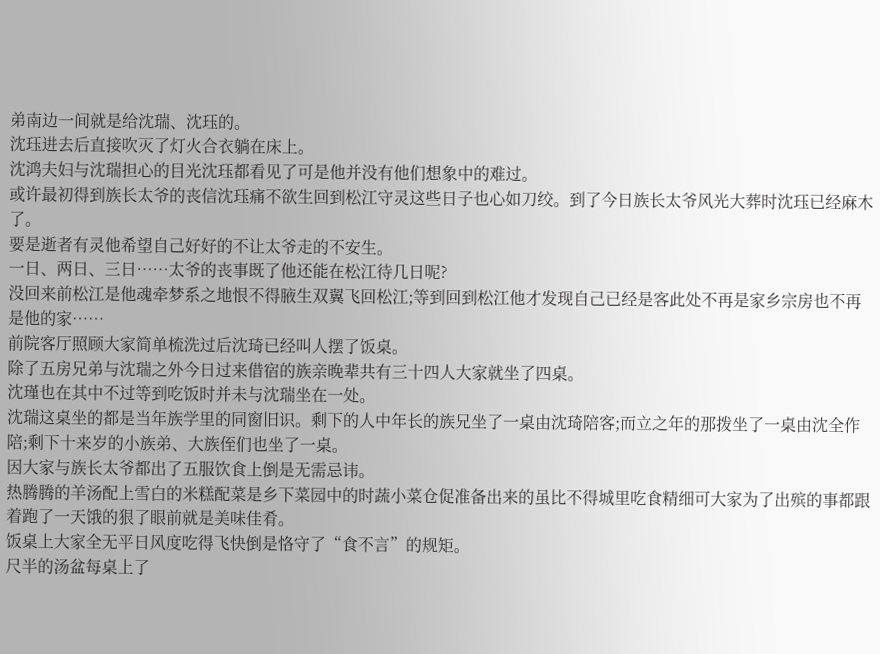弟南边一间就是给沈瑞、沈珏的。
沈珏进去后直接吹灭了灯火合衣躺在床上。
沈鸿夫妇与沈瑞担心的目光沈珏都看见了可是他并没有他们想象中的难过。
或许最初得到族长太爷的丧信沈珏痛不欲生回到松江守灵这些日子也心如刀绞。到了今日族长太爷风光大葬时沈珏已经麻木了。
要是逝者有灵他希望自己好好的不让太爷走的不安生。
一日、两日、三日……太爷的丧事既了他还能在松江待几日呢?
没回来前松江是他魂牵梦系之地恨不得腋生双翼飞回松江;等到回到松江他才发现自己已经是客此处不再是家乡宗房也不再是他的家……
前院客厅照顾大家简单梳洗过后沈琦已经叫人摆了饭桌。
除了五房兄弟与沈瑞之外今日过来借宿的族亲晚辈共有三十四人大家就坐了四桌。
沈瑾也在其中不过等到吃饭时并未与沈瑞坐在一处。
沈瑞这桌坐的都是当年族学里的同窗旧识。剩下的人中年长的族兄坐了一桌由沈琦陪客;而立之年的那拨坐了一桌由沈全作陪;剩下十来岁的小族弟、大族侄们也坐了一桌。
因大家与族长太爷都出了五服饮食上倒是无需忌讳。
热腾腾的羊汤配上雪白的米糕配菜是乡下菜园中的时蔬小菜仓促准备出来的虽比不得城里吃食精细可大家为了出殡的事都跟着跑了一天饿的狠了眼前就是美味佳肴。
饭桌上大家全无平日风度吃得飞快倒是恪守了“食不言”的规矩。
尺半的汤盆每桌上了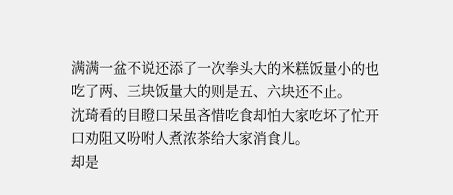满满一盆不说还添了一次拳头大的米糕饭量小的也吃了两、三块饭量大的则是五、六块还不止。
沈琦看的目瞪口呆虽吝惜吃食却怕大家吃坏了忙开口劝阻又吩咐人煮浓茶给大家消食儿。
却是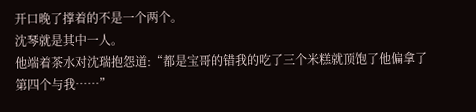开口晚了撑着的不是一个两个。
沈琴就是其中一人。
他端着茶水对沈瑞抱怨道:“都是宝哥的错我的吃了三个米糕就顶饱了他偏拿了第四个与我……”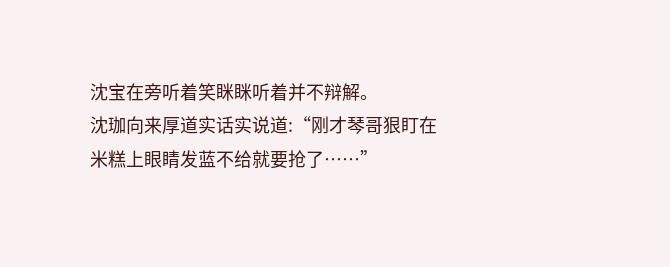沈宝在旁听着笑眯眯听着并不辩解。
沈珈向来厚道实话实说道:“刚才琴哥狠盯在米糕上眼睛发蓝不给就要抢了……”